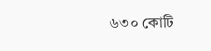৬৩০ কোটি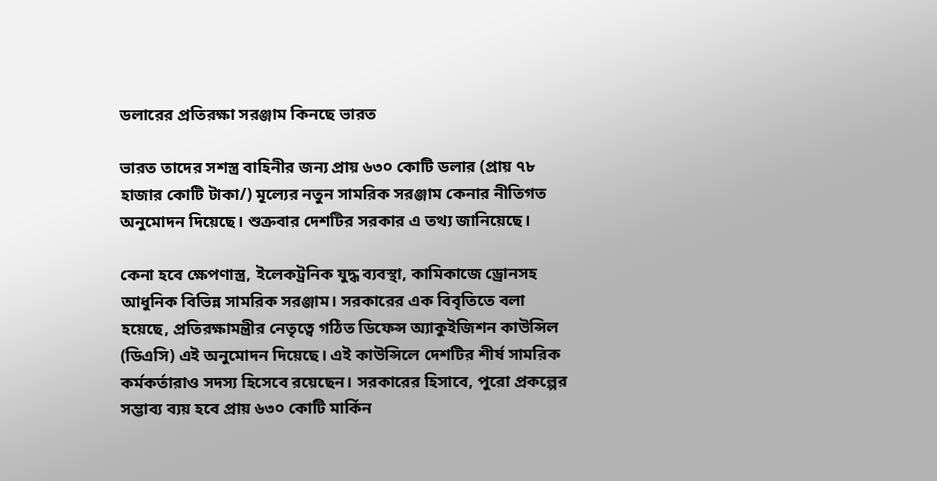ডলারের প্রতিরক্ষা সরঞ্জাম কিনছে ভারত

ভারত তাদের সশস্ত্র বাহিনীর জন্য প্রায় ৬৩০ কোটি ডলার (প্রায় ৭৮ হাজার কোটি টাকা/) মূল্যের নতুন সামরিক সরঞ্জাম কেনার নীতিগত অনুমোদন দিয়েছে। শুক্রবার দেশটির সরকার এ তথ্য জানিয়েছে।

কেনা হবে ক্ষেপণাস্ত্র, ইলেকট্রনিক যুদ্ধ ব্যবস্থা, কামিকাজে ড্রোনসহ আধুনিক বিভিন্ন সামরিক সরঞ্জাম। সরকারের এক বিবৃতিতে বলা হয়েছে, প্রতিরক্ষামন্ত্রীর নেতৃত্বে গঠিত ডিফেন্স অ্যাকুইজিশন কাউন্সিল (ডিএসি) এই অনুমোদন দিয়েছে। এই কাউন্সিলে দেশটির শীর্ষ সামরিক কর্মকর্তারাও সদস্য হিসেবে রয়েছেন। সরকারের হিসাবে, পুরো প্রকল্পের সম্ভাব্য ব্যয় হবে প্রায় ৬৩০ কোটি মার্কিন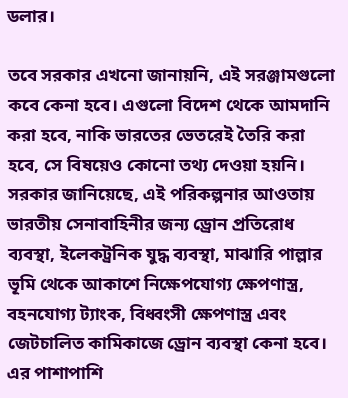ডলার।

তবে সরকার এখনো জানায়নি, এই সরঞ্জামগুলো কবে কেনা হবে। এগুলো বিদেশ থেকে আমদানি করা হবে, নাকি ভারতের ভেতরেই তৈরি করা হবে, সে বিষয়েও কোনো তথ্য দেওয়া হয়নি। সরকার জানিয়েছে, এই পরিকল্পনার আওতায় ভারতীয় সেনাবাহিনীর জন্য ড্রোন প্রতিরোধ ব্যবস্থা, ইলেকট্রনিক যুদ্ধ ব্যবস্থা, মাঝারি পাল্লার ভূমি থেকে আকাশে নিক্ষেপযোগ্য ক্ষেপণাস্ত্র, বহনযোগ্য ট্যাংক, বিধ্বংসী ক্ষেপণাস্ত্র এবং জেটচালিত কামিকাজে ড্রোন ব্যবস্থা কেনা হবে। এর পাশাপাশি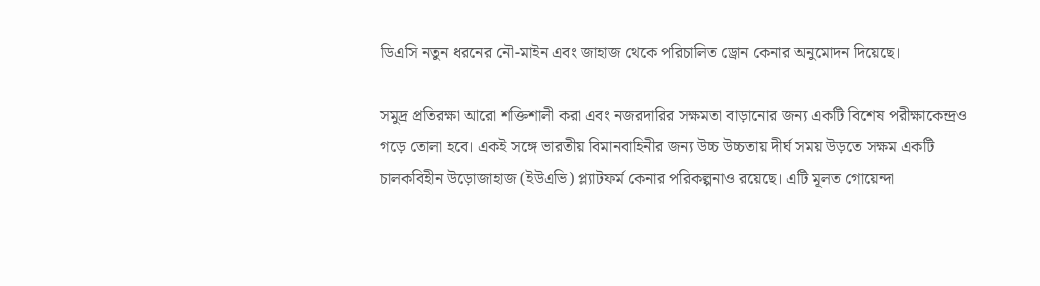ডিএসি নতুন ধরনের নৌ-মাইন এবং জাহাজ থেকে পরিচালিত ড্রোন কেনার অনুমোদন দিয়েছে।

সমুদ্র প্রতিরক্ষা আরো শক্তিশালী করা এবং নজরদারির সক্ষমতা বাড়ানোর জন্য একটি বিশেষ পরীক্ষাকেন্দ্রও গড়ে তোলা হবে। একই সঙ্গে ভারতীয় বিমানবাহিনীর জন্য উচ্চ উচ্চতায় দীর্ঘ সময় উড়তে সক্ষম একটি চালকবিহীন উড়োজাহাজ (ইউএভি) প্ল্যাটফর্ম কেনার পরিকল্পনাও রয়েছে। এটি মূলত গোয়েন্দা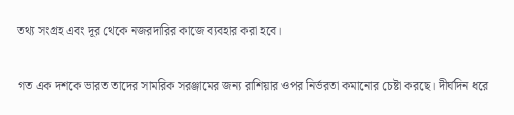তথ্য সংগ্রহ এবং দূর থেকে নজরদারির কাজে ব্যবহার করা হবে।

গত এক দশকে ভারত তাদের সামরিক সরঞ্জামের জন্য রাশিয়ার ওপর নির্ভরতা কমানোর চেষ্টা করছে। দীর্ঘদিন ধরে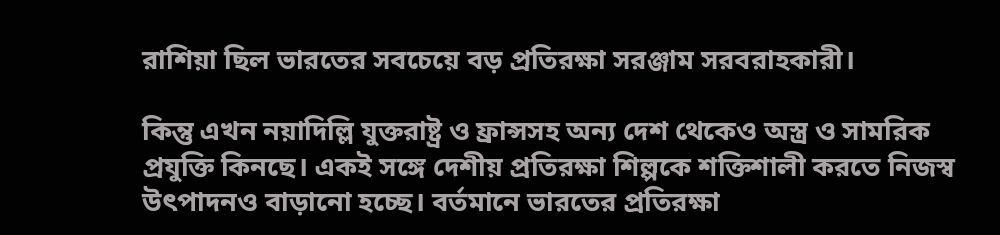রাশিয়া ছিল ভারতের সবচেয়ে বড় প্রতিরক্ষা সরঞ্জাম সরবরাহকারী।

কিন্তু এখন নয়াদিল্লি যুক্তরাষ্ট্র ও ফ্রান্সসহ অন্য দেশ থেকেও অস্ত্র ও সামরিক প্রযুক্তি কিনছে। একই সঙ্গে দেশীয় প্রতিরক্ষা শিল্পকে শক্তিশালী করতে নিজস্ব উৎপাদনও বাড়ানো হচ্ছে। বর্তমানে ভারতের প্রতিরক্ষা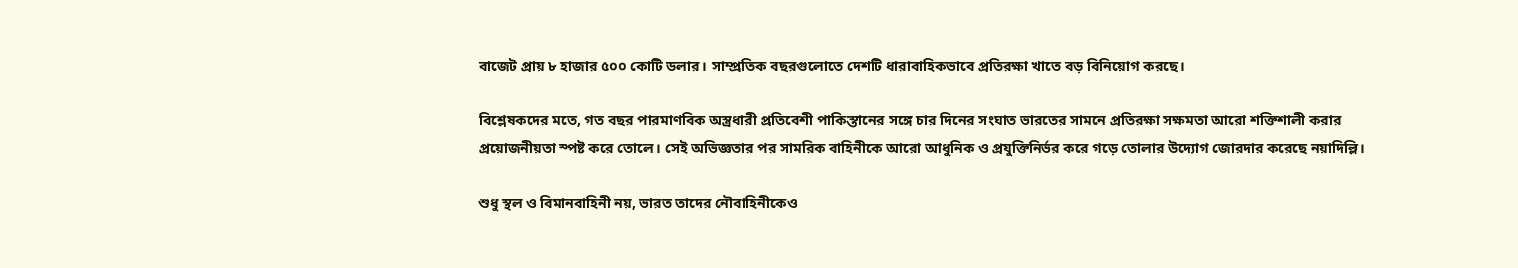বাজেট প্রায় ৮ হাজার ৫০০ কোটি ডলার। সাম্প্রতিক বছরগুলোতে দেশটি ধারাবাহিকভাবে প্রতিরক্ষা খাতে বড় বিনিয়োগ করছে।

বিশ্লেষকদের মতে, গত বছর পারমাণবিক অস্ত্রধারী প্রতিবেশী পাকিস্তানের সঙ্গে চার দিনের সংঘাত ভারতের সামনে প্রতিরক্ষা সক্ষমতা আরো শক্তিশালী করার প্রয়োজনীয়তা স্পষ্ট করে তোলে। সেই অভিজ্ঞতার পর সামরিক বাহিনীকে আরো আধুনিক ও প্রযুক্তিনির্ভর করে গড়ে তোলার উদ্যোগ জোরদার করেছে নয়াদিল্লি।

শুধু স্থল ও বিমানবাহিনী নয়, ভারত তাদের নৌবাহিনীকেও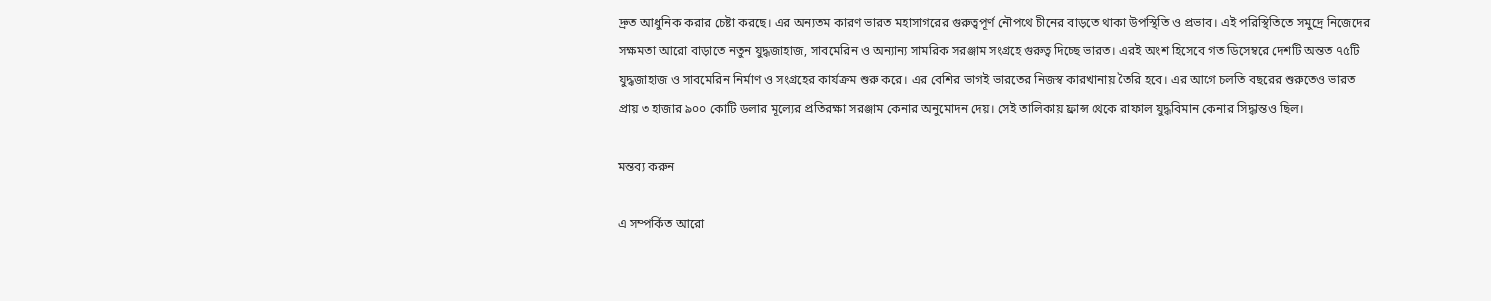দ্রুত আধুনিক করার চেষ্টা করছে। এর অন্যতম কারণ ভারত মহাসাগরের গুরুত্বপূর্ণ নৌপথে চীনের বাড়তে থাকা উপস্থিতি ও প্রভাব। এই পরিস্থিতিতে সমুদ্রে নিজেদের সক্ষমতা আরো বাড়াতে নতুন যুদ্ধজাহাজ, সাবমেরিন ও অন্যান্য সামরিক সরঞ্জাম সংগ্রহে গুরুত্ব দিচ্ছে ভারত। এরই অংশ হিসেবে গত ডিসেম্বরে দেশটি অন্তত ৭৫টি যুদ্ধজাহাজ ও সাবমেরিন নির্মাণ ও সংগ্রহের কার্যক্রম শুরু করে। এর বেশির ভাগই ভারতের নিজস্ব কারখানায় তৈরি হবে। এর আগে চলতি বছরের শুরুতেও ভারত প্রায় ৩ হাজার ৯০০ কোটি ডলার মূল্যের প্রতিরক্ষা সরঞ্জাম কেনার অনুমোদন দেয়। সেই তালিকায় ফ্রান্স থেকে রাফাল যুদ্ধবিমান কেনার সিদ্ধান্তও ছিল।

মন্তব্য করুন

এ সম্পর্কিত আরো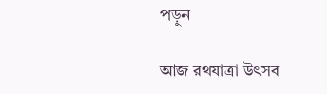পড়ুন

আজ রথযাত্রা উৎসব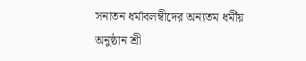সনাতন ধর্মাবলম্বীদের অন্যতম ধর্মীয় অনুষ্ঠান শ্রী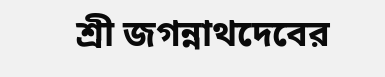শ্রী জগন্নাথদেবের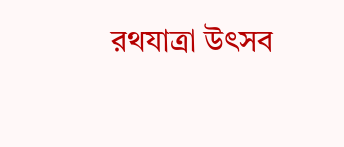রথযাত্রা উৎসব